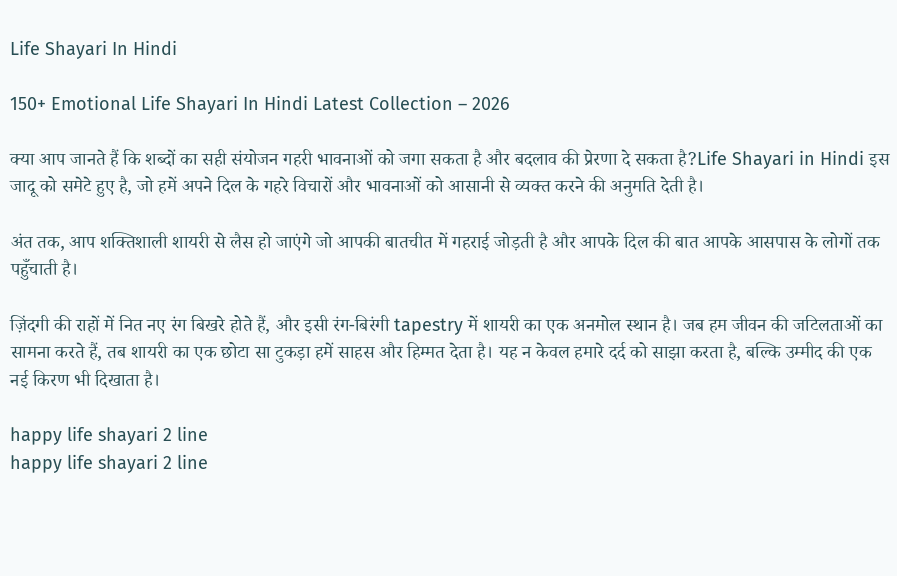Life Shayari In Hindi

150+ Emotional Life Shayari In Hindi Latest Collection – 2026

क्या आप जानते हैं कि शब्दों का सही संयोजन गहरी भावनाओं को जगा सकता है और बदलाव की प्रेरणा दे सकता है?Life Shayari in Hindi इस जादू को समेटे हुए है, जो हमें अपने दिल के गहरे विचारों और भावनाओं को आसानी से व्यक्त करने की अनुमति देती है।

अंत तक, आप शक्तिशाली शायरी से लैस हो जाएंगे जो आपकी बातचीत में गहराई जोड़ती है और आपके दिल की बात आपके आसपास के लोगों तक पहुँचाती है।

ज़िंदगी की राहों में नित नए रंग बिखरे होते हैं, और इसी रंग-बिरंगी tapestry में शायरी का एक अनमोल स्थान है। जब हम जीवन की जटिलताओं का सामना करते हैं, तब शायरी का एक छोटा सा टुकड़ा हमें साहस और हिम्मत देता है। यह न केवल हमारे दर्द को साझा करता है, बल्कि उम्मीद की एक नई किरण भी दिखाता है।

happy life shayari 2 line
happy life shayari 2 line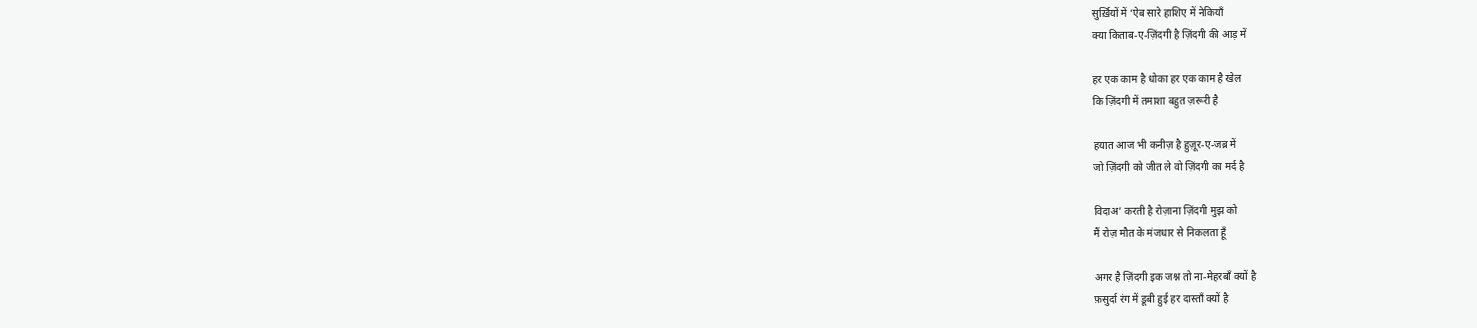सुर्ख़ियों में ‘ऐब सारे हाशिए में नेकियाँ
क्या किताब-ए-ज़िंदगी है ज़िंदगी की आड़ में

हर एक काम है धोका हर एक काम है खेल
कि ज़िंदगी में तमाशा बहुत ज़रूरी है

हयात आज भी कनीज़ है हुज़ूर-ए-जब्र में
जो ज़िंदगी को जीत ले वो ज़िंदगी का मर्द है

विदाअ’ करती है रोज़ाना ज़िंदगी मुझ को
मैं रोज़ मौत के मंजधार से निकलता हूँ

अगर है ज़िंदगी इक जश्न तो ना-मेहरबाँ क्यों है
फ़सुर्दा रंग में डूबी हुई हर दास्ताँ क्यों है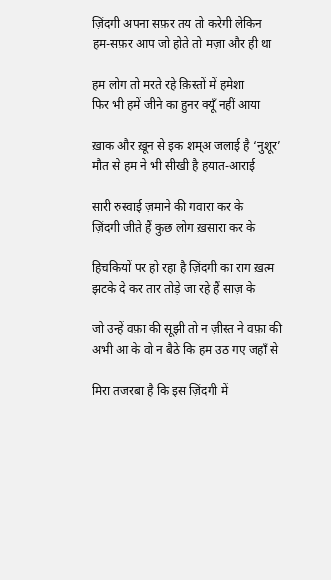ज़िंदगी अपना सफ़र तय तो करेगी लेकिन
हम-सफ़र आप जो होते तो मज़ा और ही था

हम लोग तो मरते रहे क़िस्तों में हमेशा
फिर भी हमें जीने का हुनर क्यूँ नहीं आया

ख़ाक और ख़ून से इक शम्अ जलाई है ‘नुशूर’
मौत से हम ने भी सीखी है हयात-आराई

सारी रुस्वाई ज़माने की गवारा कर के
ज़िंदगी जीते हैं कुछ लोग ख़सारा कर के

हिचकियों पर हो रहा है ज़िंदगी का राग ख़त्म
झटके दे कर तार तोड़े जा रहे हैं साज़ के

जो उन्हें वफ़ा की सूझी तो न ज़ीस्त ने वफ़ा की
अभी आ के वो न बैठे कि हम उठ गए जहाँ से

मिरा तजरबा है कि इस ज़िंदगी में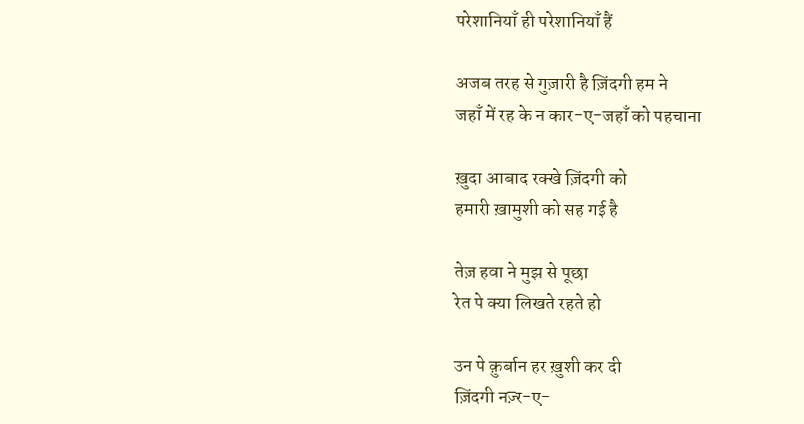परेशानियाँ ही परेशानियाँ हैं

अजब तरह से गुज़ारी है ज़िंदगी हम ने
जहाँ में रह के न कार-ए-जहाँ को पहचाना

ख़ुदा आबाद रक्खे ज़िंदगी को
हमारी ख़ामुशी को सह गई है

तेज़ हवा ने मुझ से पूछा
रेत पे क्या लिखते रहते हो

उन पे क़ुर्बान हर ख़ुशी कर दी
ज़िंदगी नज़्र-ए-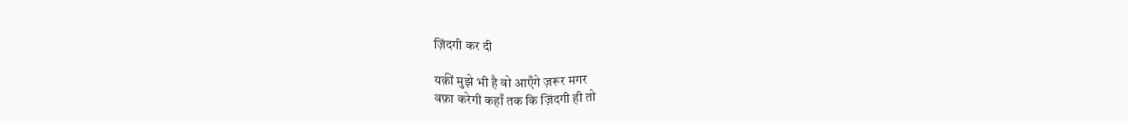ज़िंदगी कर दी

यक़ीं मुझे भी है वो आएँगे ज़रूर मगर
वफ़ा करेगी कहाँ तक कि ज़िंदगी ही तो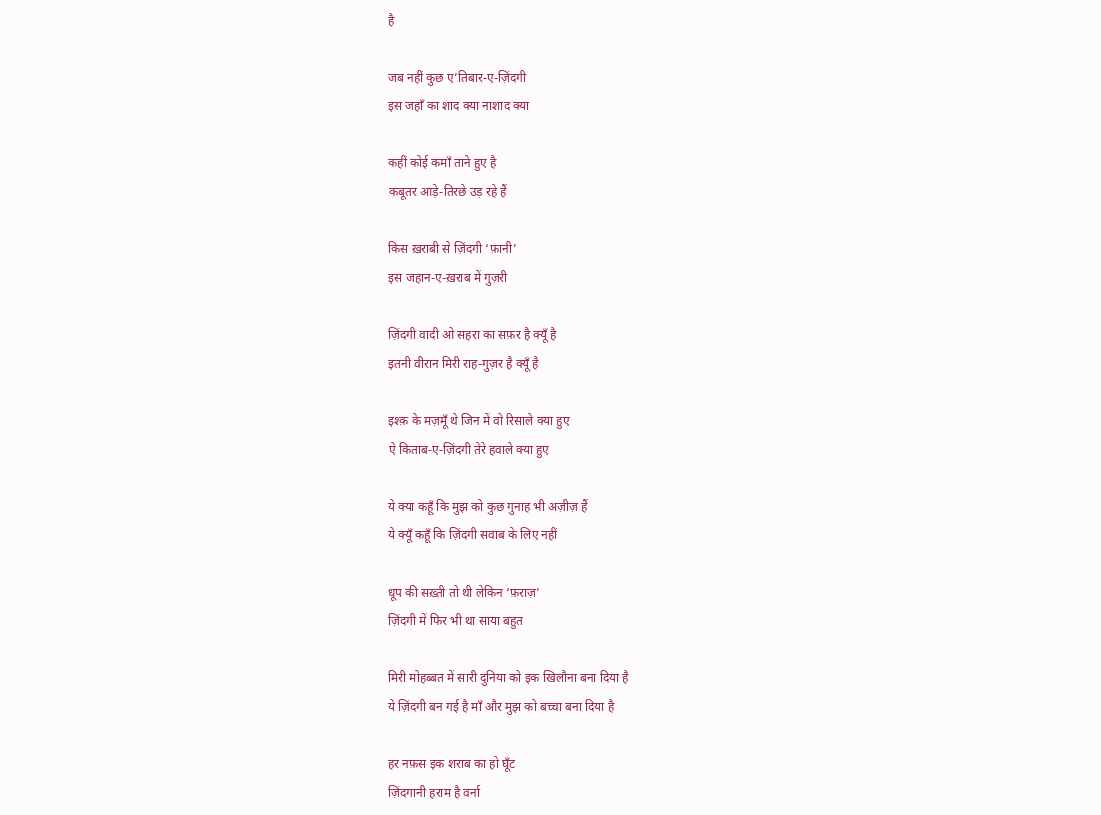है

जब नहीं कुछ ए’तिबार-ए-ज़िंदगी
इस जहाँ का शाद क्या नाशाद क्या

कहीं कोई कमाँ ताने हुए है
कबूतर आड़े-तिरछे उड़ रहे हैं

किस ख़राबी से ज़िंदगी ‘फ़ानी’
इस जहान-ए-ख़राब में गुज़री

ज़िंदगी वादी ओ सहरा का सफ़र है क्यूँ है
इतनी वीरान मिरी राह-गुज़र है क्यूँ है

इश्क़ के मज़मूँ थे जिन में वो रिसाले क्या हुए
ऐ किताब-ए-ज़िंदगी तेरे हवाले क्या हुए

ये क्या कहूँ कि मुझ को कुछ गुनाह भी अज़ीज़ हैं
ये क्यूँ कहूँ कि ज़िंदगी सवाब के लिए नहीं

धूप की सख़्ती तो थी लेकिन ‘फ़राज़’
ज़िंदगी में फिर भी था साया बहुत

मिरी मोहब्बत में सारी दुनिया को इक खिलौना बना दिया है
ये ज़िंदगी बन गई है माँ और मुझ को बच्चा बना दिया है

हर नफ़स इक शराब का हो घूँट
ज़िंदगानी हराम है वर्ना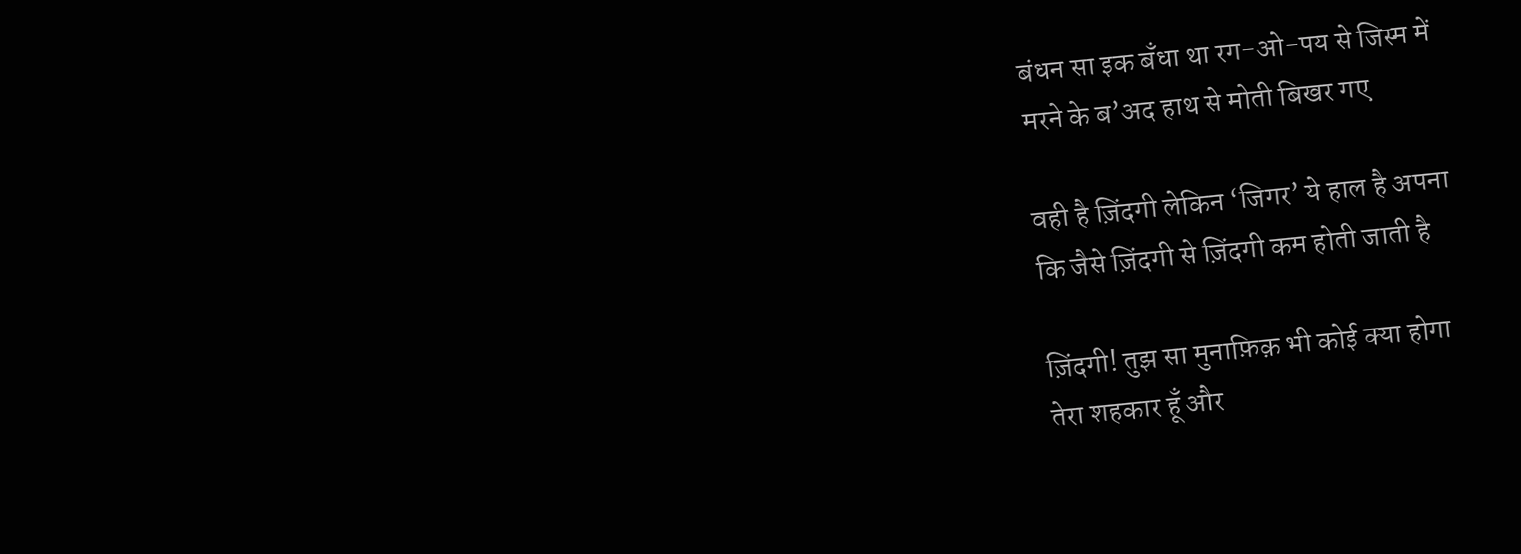बंधन सा इक बँधा था रग-ओ-पय से जिस्म में
मरने के ब’अद हाथ से मोती बिखर गए

वही है ज़िंदगी लेकिन ‘जिगर’ ये हाल है अपना
कि जैसे ज़िंदगी से ज़िंदगी कम होती जाती है

ज़िंदगी! तुझ सा मुनाफ़िक़ भी कोई क्या होगा
तेरा शहकार हूँ और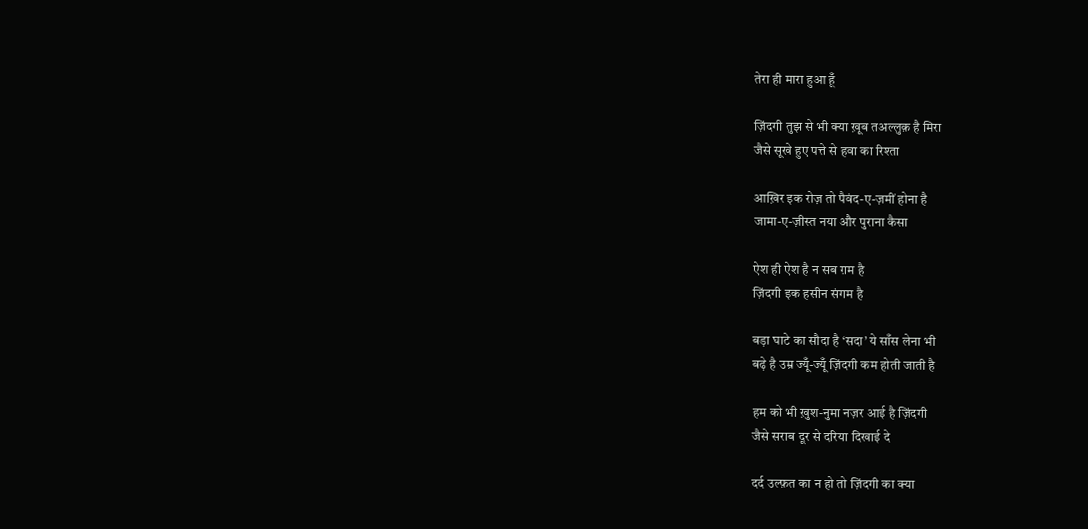तेरा ही मारा हुआ हूँ

ज़िंदगी तुझ से भी क्या ख़ूब तअल्लुक़ है मिरा
जैसे सूखे हुए पत्ते से हवा का रिश्ता

आख़िर इक रोज़ तो पैवंद-ए-ज़मीं होना है
जामा-ए-ज़ीस्त नया और पुराना कैसा

ऐश ही ऐश है न सब ग़म है
ज़िंदगी इक हसीन संगम है

बड़ा घाटे का सौदा है ‘सदा’ ये साँस लेना भी
बढ़े है उम्र ज्यूँ-ज्यूँ ज़िंदगी कम होती जाती है

हम को भी ख़ुश-नुमा नज़र आई है ज़िंदगी
जैसे सराब दूर से दरिया दिखाई दे

दर्द उल्फ़त का न हो तो ज़िंदगी का क्या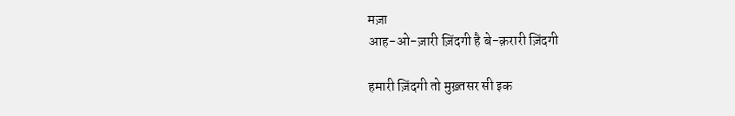मज़ा
आह-ओ-ज़ारी ज़िंदगी है बे-क़रारी ज़िंदगी

हमारी ज़िंदगी तो मुख़्तसर सी इक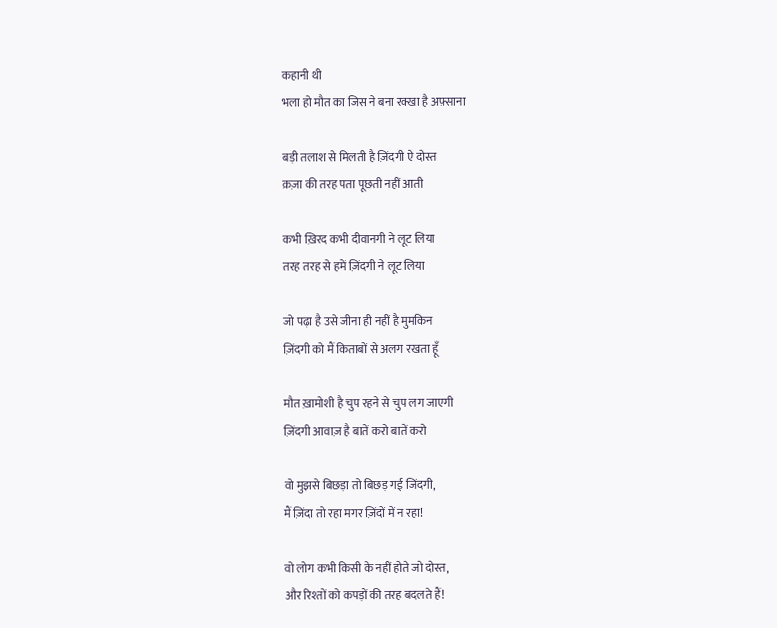कहानी थी
भला हो मौत का जिस ने बना रक्खा है अफ़्साना

बड़ी तलाश से मिलती है ज़िंदगी ऐ दोस्त
क़ज़ा की तरह पता पूछती नहीं आती

कभी ख़िरद कभी दीवानगी ने लूट लिया
तरह तरह से हमें ज़िंदगी ने लूट लिया

जो पढ़ा है उसे जीना ही नहीं है मुमकिन
ज़िंदगी को मैं किताबों से अलग रखता हूँ

मौत ख़ामोशी है चुप रहने से चुप लग जाएगी
ज़िंदगी आवाज़ है बातें करो बातें करो

वो मुझसे बिछड़ा तो बिछड़ गई जिंदगी,
मैं ज़िंदा तो रहा मगर ज़िंदों में न रहा!

वो लोग कभी किसी के नहीं होते जो दोस्त,
और रिश्तों को कपड़ों की तरह बदलते हैं!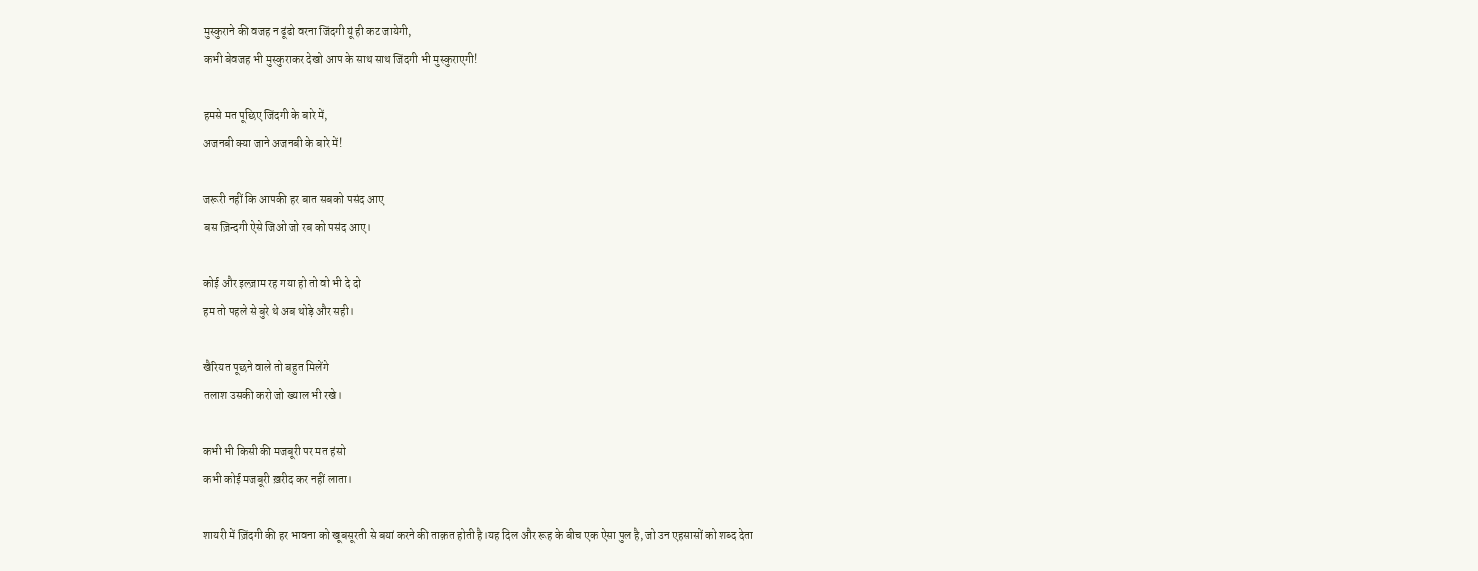मुस्कुराने की वजह न ढूंढो वरना जिंदगी यूं ही कट जायेगी,
कभी बेवजह भी मुस्कुराकर देखो आप के साथ साथ जिंदगी भी मुस्कुराएगी!

हमसे मत पूछिए जिंदगी के बारे में,
अजनबी क्या जाने अजनबी के बारे में!

जरूरी नहीं कि आपकी हर बात सबको पसंद आए
बस ज़िन्दगी ऐसे जिओ जो रब को पसंद आए।

कोई और इल्ज़ाम रह गया हो तो वो भी दे दो
हम तो पहले से बुरे थे अब थोड़े और सही।

खैरियत पूछने वाले तो बहुत मिलेंगे
तलाश उसकी करो जो ख्याल भी रखे।

कभी भी किसी की मजबूरी पर मत हंसो
कभी कोई मजबूरी ख़रीद कर नहीं लाता।

शायरी में ज़िंदगी की हर भावना को खूबसूरती से बयां करने की ताक़त होती है।यह दिल और रूह के बीच एक ऐसा पुल है, जो उन एहसासों को शब्द देता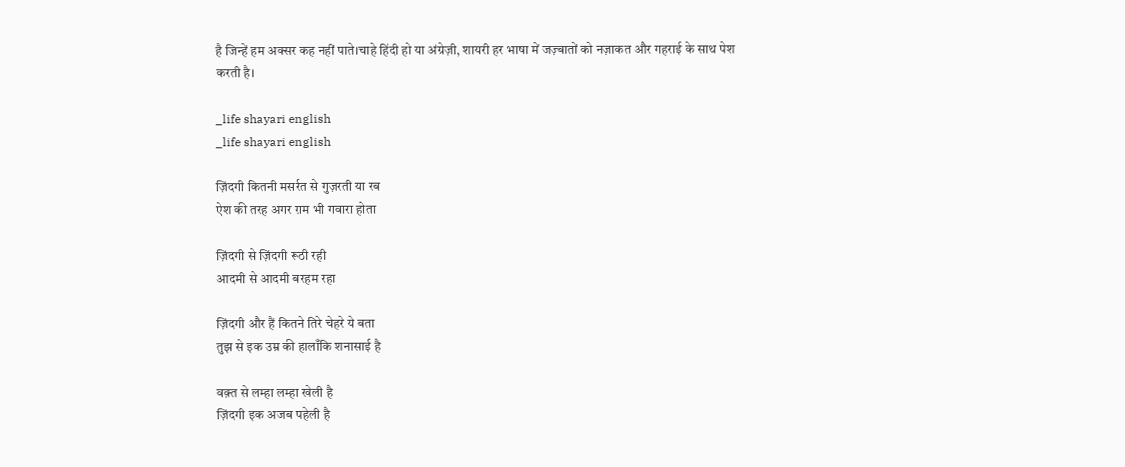है जिन्हें हम अक्सर कह नहीं पाते।चाहे हिंदी हो या अंग्रेज़ी, शायरी हर भाषा में जज़्बातों को नज़ाकत और गहराई के साथ पेश करती है।

_life shayari english
_life shayari english

ज़िंदगी कितनी मसर्रत से गुज़रती या रब
ऐश की तरह अगर ग़म भी गवारा होता

ज़िंदगी से ज़िंदगी रूठी रही
आदमी से आदमी बरहम रहा

ज़िंदगी और हैं कितने तिरे चेहरे ये बता
तुझ से इक उम्र की हालाँकि शनासाई है

वक़्त से लम्हा लम्हा खेली है
ज़िंदगी इक अजब पहेली है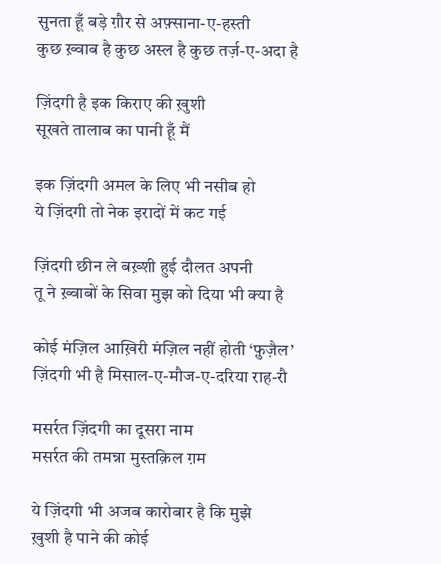सुनता हूँ बड़े ग़ौर से अफ़्साना-ए-हस्ती
कुछ ख़्वाब है कुछ अस्ल है कुछ तर्ज़-ए-अदा है

ज़िंदगी है इक किराए की ख़ुशी
सूखते तालाब का पानी हूँ मैं

इक ज़िंदगी अमल के लिए भी नसीब हो
ये ज़िंदगी तो नेक इरादों में कट गई

ज़िंदगी छीन ले बख़्शी हुई दौलत अपनी
तू ने ख़्वाबों के सिवा मुझ को दिया भी क्या है

कोई मंज़िल आख़िरी मंज़िल नहीं होती ‘फ़ुज़ैल’
ज़िंदगी भी है मिसाल-ए-मौज-ए-दरिया राह-रौ

मसर्रत ज़िंदगी का दूसरा नाम
मसर्रत की तमन्ना मुस्तक़िल ग़म

ये ज़िंदगी भी अजब कारोबार है कि मुझे
ख़ुशी है पाने की कोई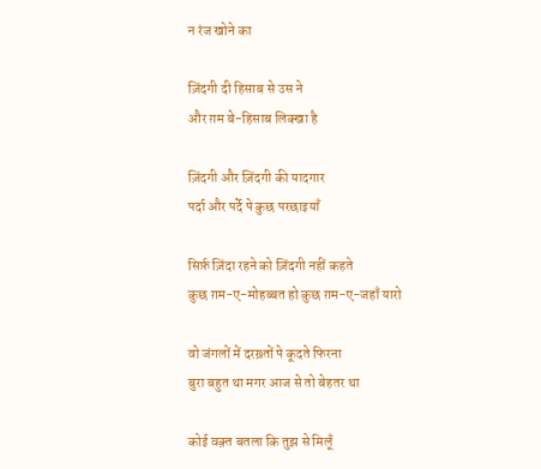न रंज खोने का

ज़िंदगी दी हिसाब से उस ने
और ग़म बे-हिसाब लिक्खा है

ज़िंदगी और ज़िंदगी की यादगार
पर्दा और पर्दे पे कुछ परछाइयाँ

सिर्फ़ ज़िंदा रहने को ज़िंदगी नहीं कहते
कुछ ग़म-ए-मोहब्बत हो कुछ ग़म-ए-जहाँ यारो

वो जंगलों में दरख़्तों पे कूदते फिरना
बुरा बहुत था मगर आज से तो बेहतर था

कोई वक़्त बतला कि तुझ से मिलूँ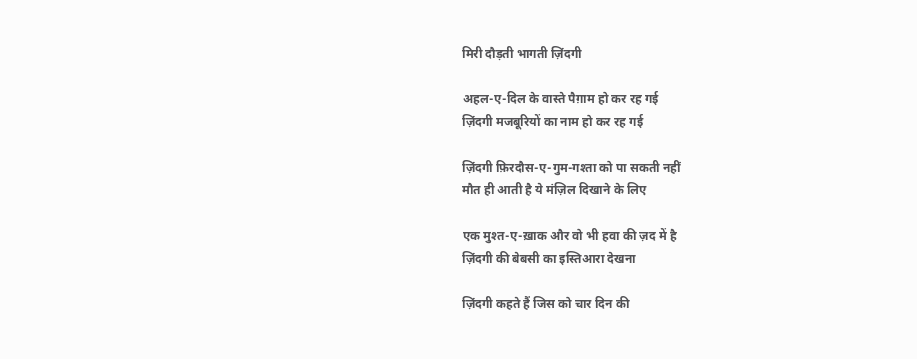मिरी दौड़ती भागती ज़िंदगी

अहल-ए-दिल के वास्ते पैग़ाम हो कर रह गई
ज़िंदगी मजबूरियों का नाम हो कर रह गई

ज़िंदगी फ़िरदौस-ए-गुम-गश्ता को पा सकती नहीं
मौत ही आती है ये मंज़िल दिखाने के लिए

एक मुश्त-ए-ख़ाक और वो भी हवा की ज़द में है
ज़िंदगी की बेबसी का इस्तिआरा देखना

ज़िंदगी कहते हैं जिस को चार दिन की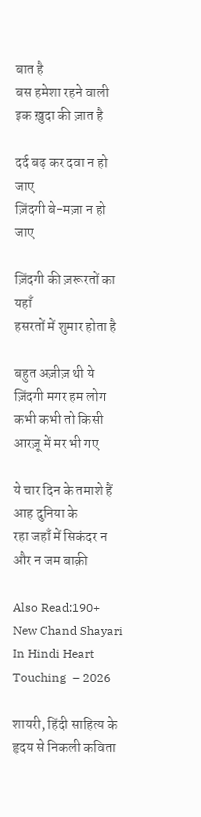बात है
बस हमेशा रहने वाली इक ख़ुदा की ज़ात है

दर्द बढ़ कर दवा न हो जाए
ज़िंदगी बे-मज़ा न हो जाए

ज़िंदगी की ज़रूरतों का यहाँ
हसरतों में शुमार होता है

बहुत अज़ीज़ थी ये ज़िंदगी मगर हम लोग
कभी कभी तो किसी आरज़ू में मर भी गए

ये चार दिन के तमाशे हैं आह दुनिया के
रहा जहाँ में सिकंदर न और न जम बाक़ी

Also Read:190+ New Chand Shayari In Hindi Heart Touching  – 2026

शायरी, हिंदी साहित्य के हृदय से निकली कविता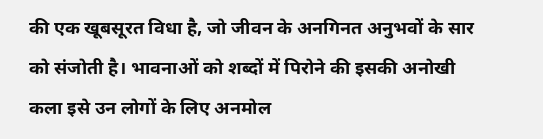की एक खूबसूरत विधा है, जो जीवन के अनगिनत अनुभवों के सार को संजोती है। भावनाओं को शब्दों में पिरोने की इसकी अनोखी कला इसे उन लोगों के लिए अनमोल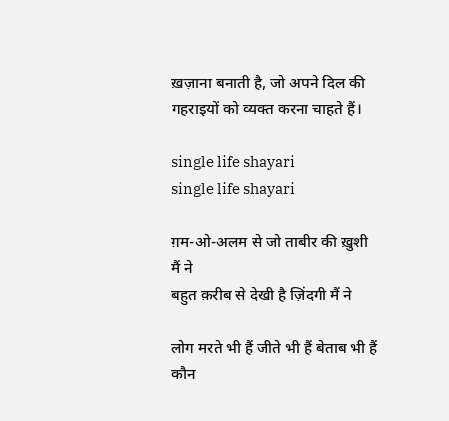ख़ज़ाना बनाती है, जो अपने दिल की गहराइयों को व्यक्त करना चाहते हैं।

single life shayari
single life shayari

ग़म-ओ-अलम से जो ताबीर की ख़ुशी मैं ने
बहुत क़रीब से देखी है ज़िंदगी मैं ने

लोग मरते भी हैं जीते भी हैं बेताब भी हैं
कौन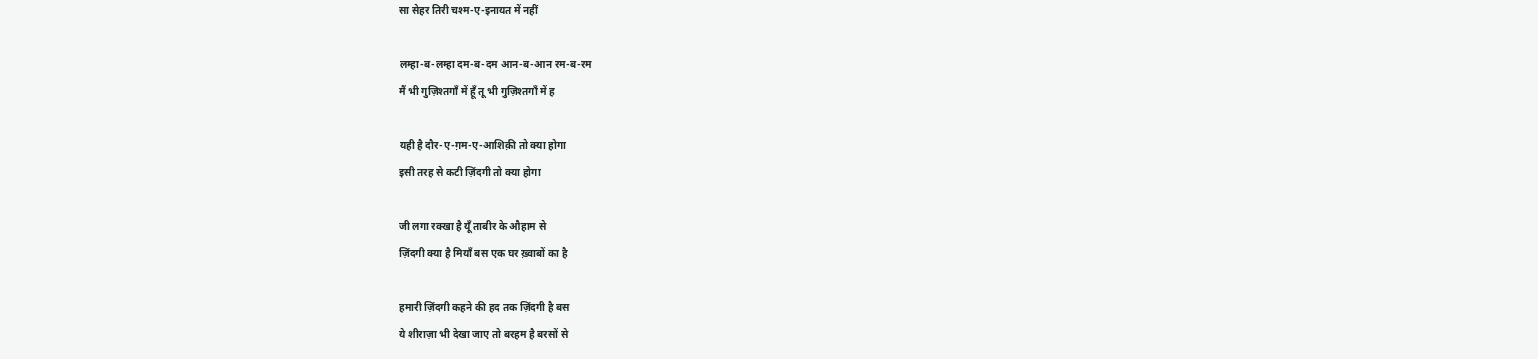सा सेहर तिरी चश्म-ए-इनायत में नहीं

लम्हा-ब-लम्हा दम-ब-दम आन-ब-आन रम-ब-रम
मैं भी गुज़िश्तगाँ में हूँ तू भी गुज़िश्तगाँ में ह

यही है दौर-ए-ग़म-ए-आशिक़ी तो क्या होगा
इसी तरह से कटी ज़िंदगी तो क्या होगा

जी लगा रक्खा है यूँ ताबीर के औहाम से
ज़िंदगी क्या है मियाँ बस एक घर ख़्वाबों का है

हमारी ज़िंदगी कहने की हद तक ज़िंदगी है बस
ये शीराज़ा भी देखा जाए तो बरहम है बरसों से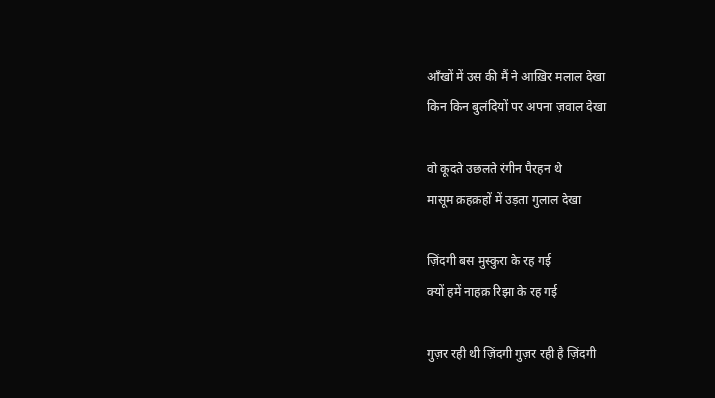आँखों में उस की मैं ने आख़िर मलाल देखा
किन किन बुलंदियों पर अपना ज़वाल देखा

वो कूदते उछलते रंगीन पैरहन थे
मासूम क़हक़हों में उड़ता गुलाल देखा

ज़िंदगी बस मुस्कुरा के रह गई
क्यों हमें नाहक़ रिझा के रह गई

गुज़र रही थी ज़िंदगी गुज़र रही है ज़िंदगी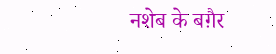नशेब के बग़ैर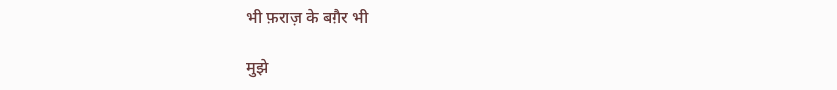भी फ़राज़ के बग़ैर भी

मुझे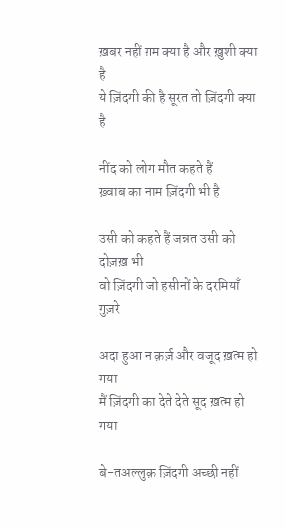ख़बर नहीं ग़म क्या है और ख़ुशी क्या है
ये ज़िंदगी की है सूरत तो ज़िंदगी क्या है

नींद को लोग मौत कहते हैं
ख़्वाब का नाम ज़िंदगी भी है

उसी को कहते हैं जन्नत उसी को दोज़ख़ भी
वो ज़िंदगी जो हसीनों के दरमियाँ गुज़रे

अदा हुआ न क़र्ज़ और वजूद ख़त्म हो गया
मैं ज़िंदगी का देते देते सूद ख़त्म हो गया

बे-तअल्लुक़ ज़िंदगी अच्छी नहीं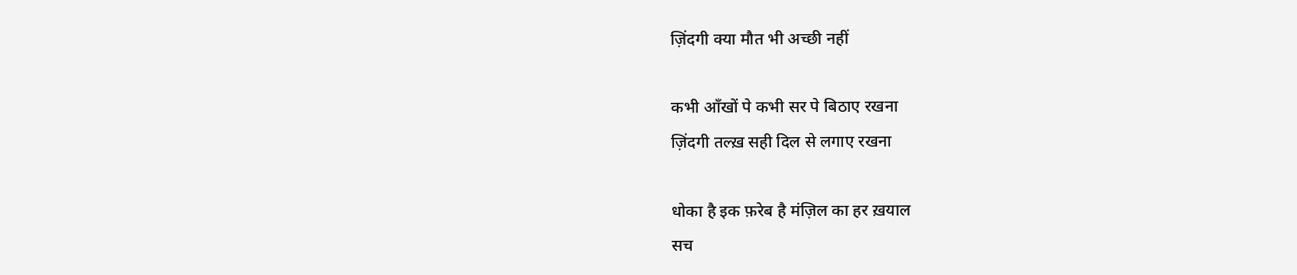ज़िंदगी क्या मौत भी अच्छी नहीं

कभी आँखों पे कभी सर पे बिठाए रखना
ज़िंदगी तल्ख़ सही दिल से लगाए रखना

धोका है इक फ़रेब है मंज़िल का हर ख़याल
सच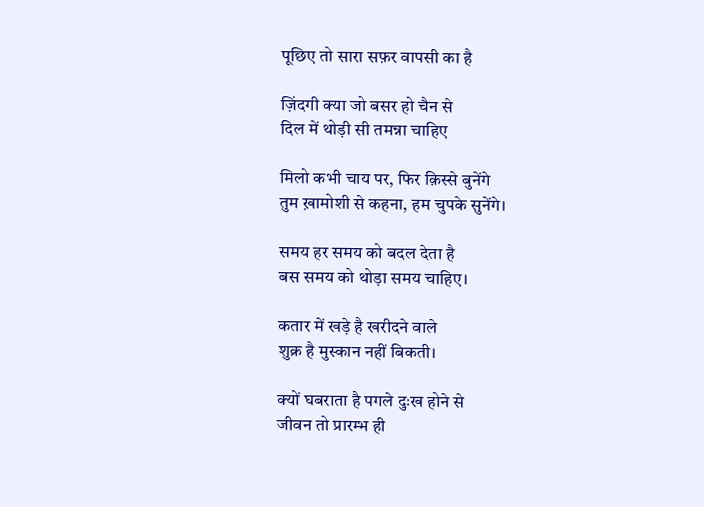पूछिए तो सारा सफ़र वापसी का है

ज़िंदगी क्या जो बसर हो चैन से
दिल में थोड़ी सी तमन्ना चाहिए

मिलो कभी चाय पर, फिर क़िस्से बुनेंगे
तुम ख़ामोशी से कहना, हम चुपके सुनेंगे।

समय हर समय को बदल देता है
बस समय को थोड़ा समय चाहिए।

कतार में खड़े है खरीदने वाले
शुक्र है मुस्कान नहीं बिकती।

क्यों घबराता है पगले दुःख होने से
जीवन तो प्रारम्भ ही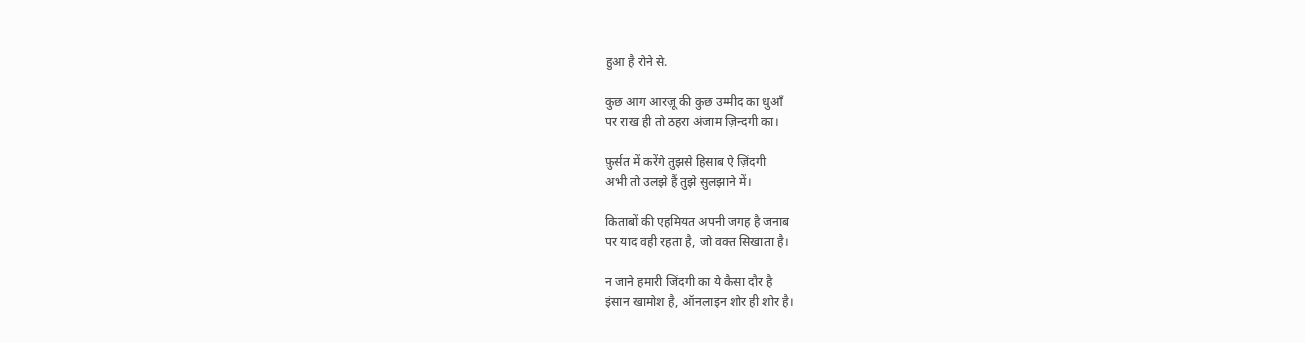हुआ है रोने से.

कुछ आग आरज़ू की कुछ उम्मीद का धुआँ
पर राख ही तो ठहरा अंजाम ज़िन्दगी का।

फ़ुर्सत में करेंगे तुझसे हिसाब ऐ ज़िंदगी
अभी तो उलझे हैं तुझे सुलझाने में।

किताबों की एहमियत अपनी जगह है जनाब
पर याद वही रहता है, जो वक्त सिखाता है।

न जाने हमारी जिंदगी का ये कैसा दौर है
इंसान खामोश है, ऑनलाइन शोर ही शोर है।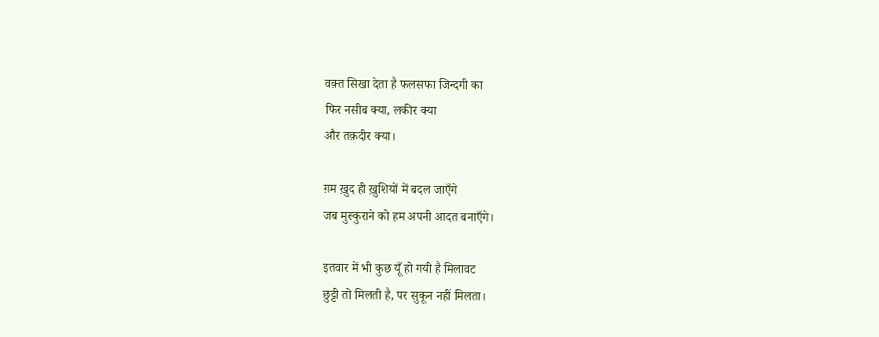वक़्त सिखा देता है फलसफा जिन्दगी का
फिर नसीब क्या, लकीर क्या
और तक़दीर क्या।

ग़म ख़ुद ही ख़ुशियों में बदल जाएँगे
जब मुस्कुराने को हम अपनी आदत बनाएँगे।

इतवार में भी कुछ यूँ हो गयी है मिलावट
छुट्टी तो मिलती है, पर सुकून नहीं मिलता।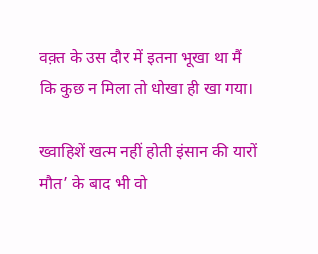वक़्त के उस दौर में इतना भूखा था मैं
कि कुछ न मिला तो धोखा ही खा गया।

ख्वाहिशें खत्म नहीं होती इंसान की यारों
मौत’ के बाद भी वो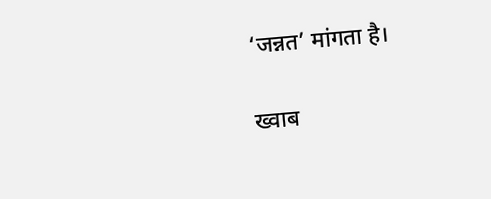‘जन्नत’ मांगता है।

ख्वाब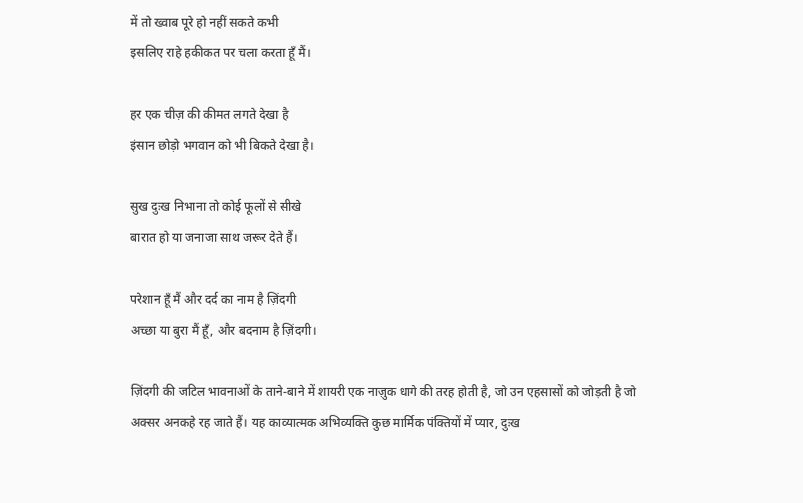में तो ख्वाब पूरे हो नहीं सकते कभी
इसलिए राहे हकीकत पर चला करता हूँ मैं।

हर एक चीज़ की कीमत लगते देखा है
इंसान छोड़ो भगवान को भी बिकते देखा है।

सुख दुःख निभाना तो कोई फूलों से सीखे
बारात हो या जनाजा साथ जरूर देते हैं।

परेशान हूँ मैं और दर्द का नाम है ज़िंदगी
अच्छा या बुरा मैं हूँ, और बदनाम है ज़िंदगी।

ज़िंदगी की जटिल भावनाओं के ताने-बाने में शायरी एक नाज़ुक धागे की तरह होती है, जो उन एहसासों को जोड़ती है जो अक्सर अनकहे रह जाते हैं। यह काव्यात्मक अभिव्यक्ति कुछ मार्मिक पंक्तियों में प्यार, दुःख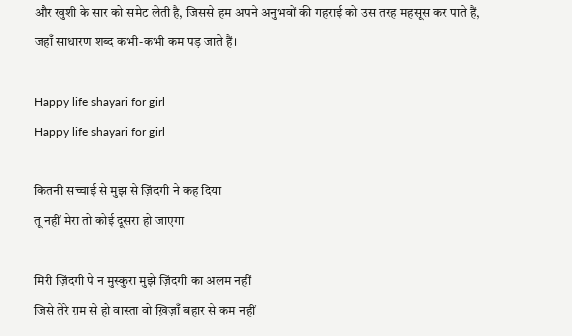और खुशी के सार को समेट लेती है, जिससे हम अपने अनुभवों की गहराई को उस तरह महसूस कर पाते हैं, जहाँ साधारण शब्द कभी-कभी कम पड़ जाते हैं।

Happy life shayari for girl
Happy life shayari for girl

कितनी सच्चाई से मुझ से ज़िंदगी ने कह दिया
तू नहीं मेरा तो कोई दूसरा हो जाएगा

मिरी ज़िंदगी पे न मुस्कुरा मुझे ज़िंदगी का अलम नहीं
जिसे तेरे ग़म से हो वास्ता वो ख़िज़ाँ बहार से कम नहीं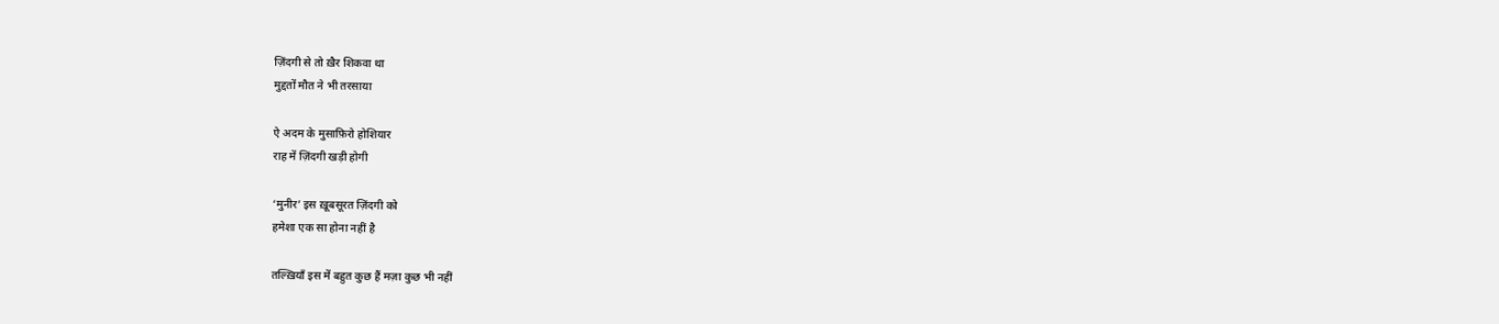ज़िंदगी से तो ख़ैर शिकवा था
मुद्दतों मौत ने भी तरसाया

ऐ अदम के मुसाफ़िरो होशियार
राह में ज़िंदगी खड़ी होगी

‘मुनीर’ इस ख़ूबसूरत ज़िंदगी को
हमेशा एक सा होना नहीं है

तल्ख़ियाँ इस में बहुत कुछ हैं मज़ा कुछ भी नहीं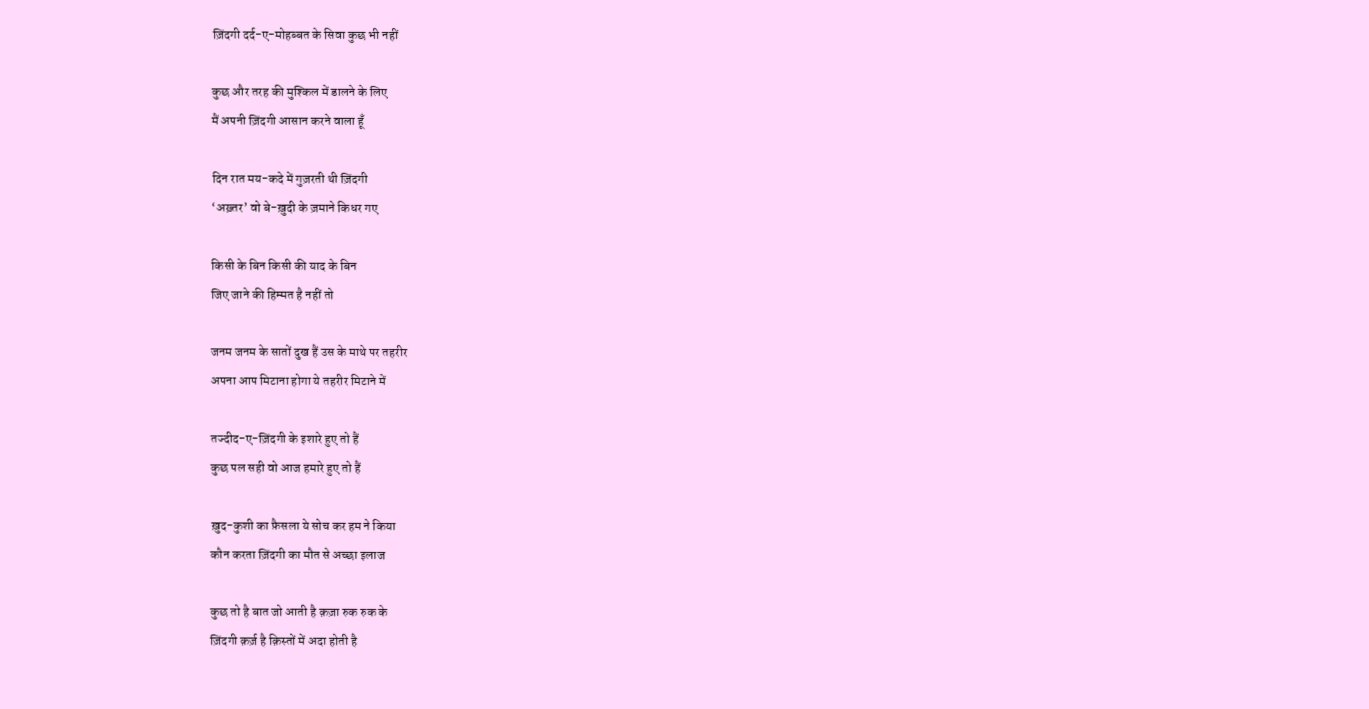ज़िंदगी दर्द-ए-मोहब्बत के सिवा कुछ भी नहीं

कुछ और तरह की मुश्किल में डालने के लिए
मैं अपनी ज़िंदगी आसान करने वाला हूँ

दिन रात मय-कदे में गुज़रती थी ज़िंदगी
‘अख़्तर’ वो बे-ख़ुदी के ज़माने किधर गए

किसी के बिन किसी की याद के बिन
जिए जाने की हिम्मत है नहीं तो

जनम जनम के सातों दुख हैं उस के माथे पर तहरीर
अपना आप मिटाना होगा ये तहरीर मिटाने में

तज्दीद-ए-ज़िंदगी के इशारे हुए तो हैं
कुछ पल सही वो आज हमारे हुए तो हैं

ख़ुद-कुशी का फ़ैसला ये सोच कर हम ने किया
कौन करता ज़िंदगी का मौत से अच्छा इलाज

कुछ तो है बात जो आती है क़ज़ा रुक रुक के
ज़िंदगी क़र्ज़ है क़िस्तों में अदा होती है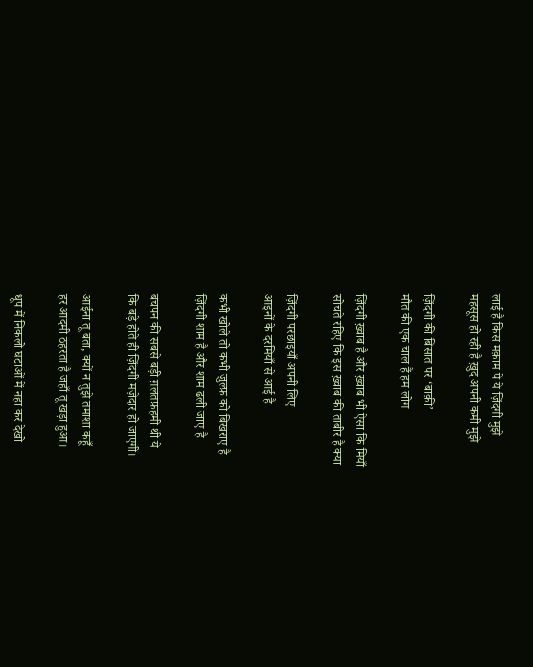लाई है किस मक़ाम पे ये ज़िंदगी मुझे
महसूस हो रही है ख़ुद अपनी कमी मुझे

ज़िंदगी की बिसात पर ‘बाक़ी’
मौत की एक चाल हैं हम लोग

ज़िंदगी ख़्वाब है और ख़्वाब भी ऐसा कि मियाँ
सोचते रहिए कि इस ख़्वाब की ताबीर है क्या

ज़िंदगी परछाइयाँ अपनी लिए
आइनों के दरमियाँ से आई है

कभी खोले तो कभी ज़ुल्फ़ को बिखराए है
ज़िंदगी शाम है और शाम ढली जाए है

बचपन की सबसे बड़ी ग़लतफ़हमी थी ये
कि बड़े होते ही ज़िंदगी मज़ेदार हो जाएगी।

आईना तू बता, क्यों न तुझे तमाशा कहूँ
हर आदमी ठहरता है जहाँ तू खड़ा हुआ।

धूप में निकलो घटाओं में नहा कर देखो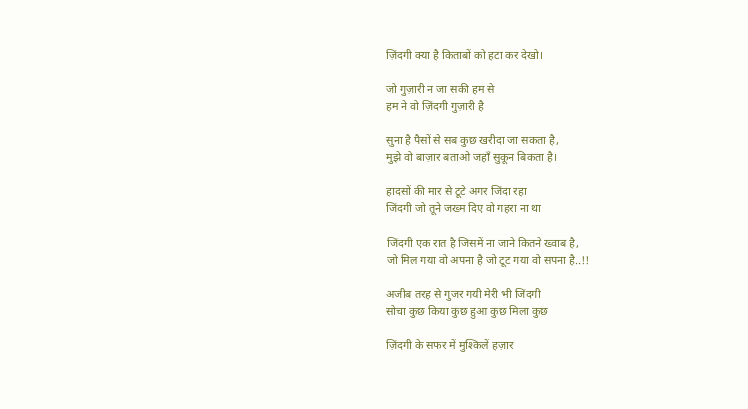ज़िंदगी क्या है किताबों को हटा कर देखो।

जो गुज़ारी न जा सकी हम से
हम ने वो ज़िंदगी गुज़ारी है

सुना है पैसों से सब कुछ खरीदा जा सकता है,
मुझे वो बाज़ार बताओ जहाँ सुकून बिकता है।

हादसों की मार से टूटे अगर जिंदा रहा
जिंदगी जो तूने जख्म दिए वो गहरा ना था

जिंदगी एक रात है जिसमें ना जाने कितने ख्वाब है,
जो मिल गया वो अपना है जो टूट गया वो सपना है..!!

अजीब तरह से गुजर गयी मेरी भी जिंदगी
सोचा कुछ किया कुछ हुआ कुछ मिला कुछ

ज़िंदगी के सफर में मुश्किलें हज़ार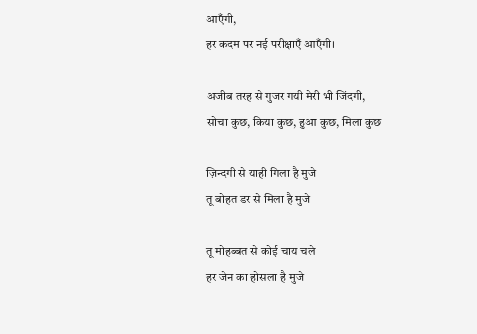आएँगी,
हर कदम पर नई परीक्षाएँ आएँगी।

अजीब तरह से गुजर गयी मेरी भी जिंदगी,
सोचा कुछ, किया कुछ, हुआ कुछ, मिला कुछ

ज़िन्दगी से याही गिला है मुजे
तू बोहत डर से मिला है मुजे

तू मोहब्बत से कोई चाय चले
हर जेन का होसला है मुजे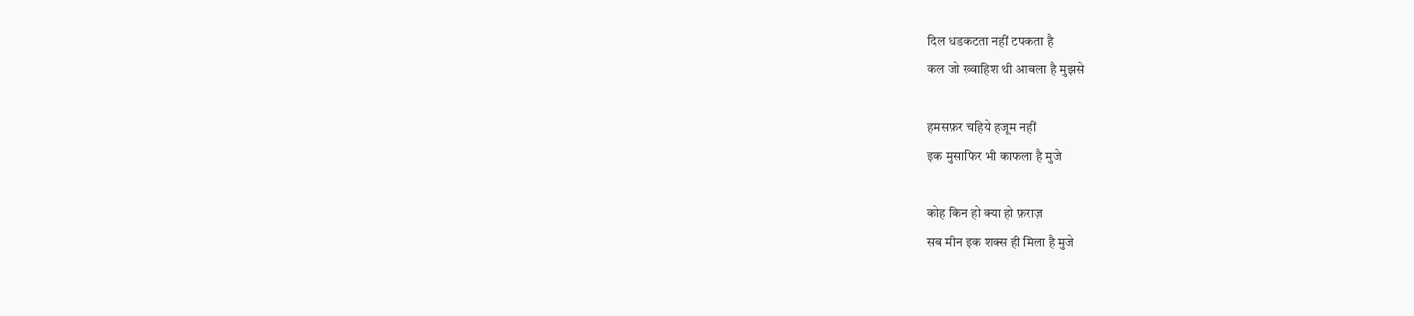दिल धडकटता नहीं टपकता है
कल जो ख्वाहिश थी आबला है मुझसे

हमसफ़र चहिये हजूम नहीं
इक मुसाफिर भी काफला है मुजे

कोह किन हो क्या हो फ़राज़
सब मीन इक शक्स ही मिला है मुजे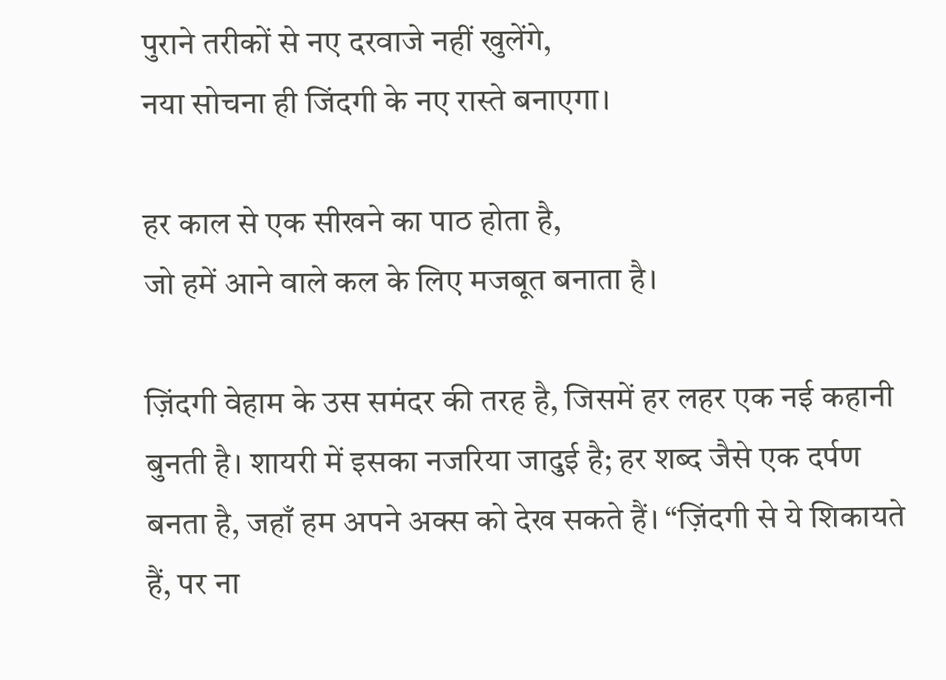पुराने तरीकों से नए दरवाजे नहीं खुलेंगे,
नया सोचना ही जिंदगी के नए रास्ते बनाएगा।

हर काल से एक सीखने का पाठ होता है,
जो हमें आने वाले कल के लिए मजबूत बनाता है।

ज़िंदगी वेहाम के उस समंदर की तरह है, जिसमें हर लहर एक नई कहानी बुनती है। शायरी में इसका नजरिया जादुई है; हर शब्द जैसे एक दर्पण बनता है, जहाँ हम अपने अक्स को देख सकते हैं। “ज़िंदगी से ये शिकायते हैं, पर ना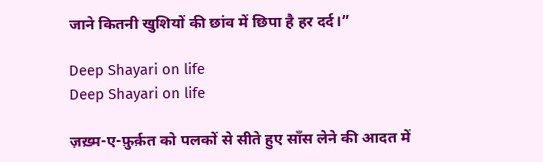जाने कितनी खुशियों की छांव में छिपा है हर दर्द।”

Deep Shayari on life
Deep Shayari on life

ज़ख़्म-ए-फ़ुर्क़त को पलकों से सीते हुए साँस लेने की आदत में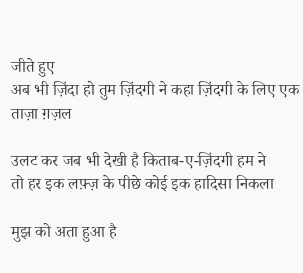जीते हुए
अब भी ज़िंदा हो तुम ज़िंदगी ने कहा ज़िंदगी के लिए एक ताज़ा ग़ज़ल

उलट कर जब भी देखी है किताब-ए-ज़िंदगी हम ने
तो हर इक लफ़्ज़ के पीछे कोई इक हादिसा निकला

मुझ को अता हुआ है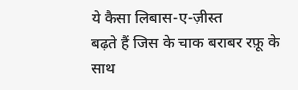ये कैसा लिबास-ए-ज़ीस्त
बढ़ते हैं जिस के चाक बराबर रफ़ू के साथ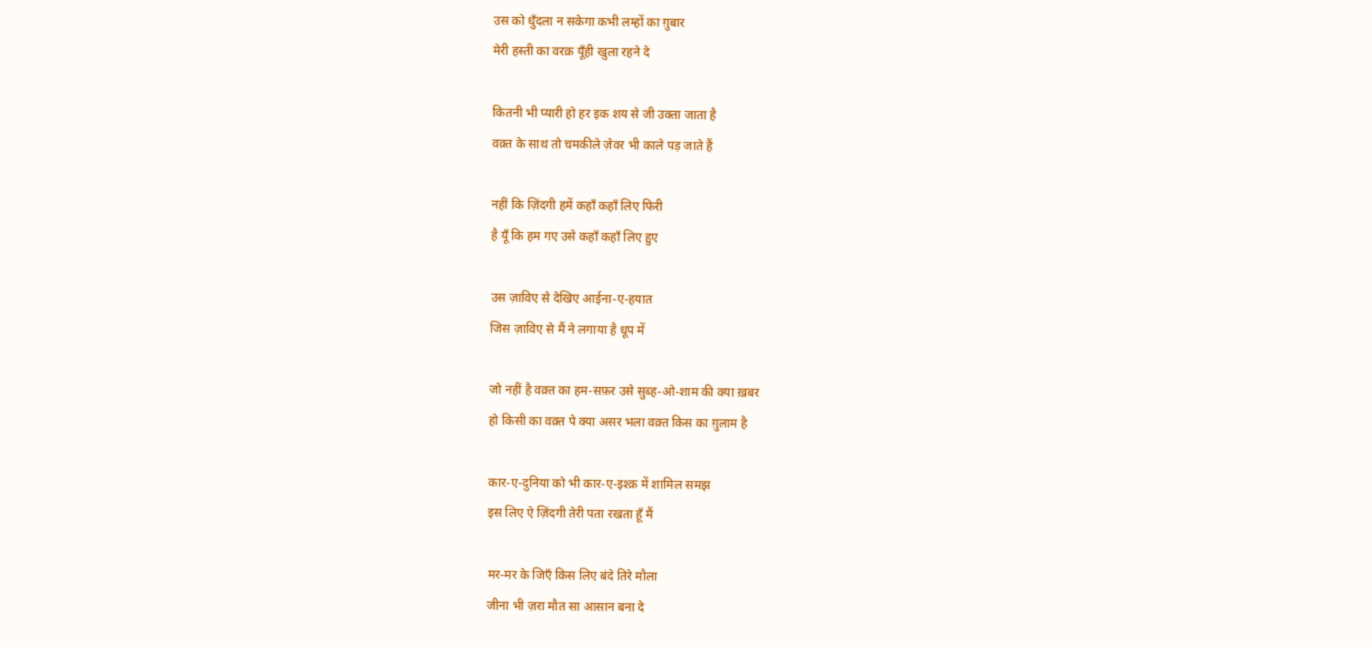उस को धुँदला न सकेगा कभी लम्हों का ग़ुबार
मेरी हस्ती का वरक़ यूँही खुला रहने दे

कितनी भी प्यारी हो हर इक शय से जी उक्ता जाता है
वक़्त के साथ तो चमकीले ज़ेवर भी काले पड़ जाते हैं

नहीं कि ज़िंदगी हमें कहाँ कहाँ लिए फिरी
है यूँ कि हम गए उसे कहाँ कहाँ लिए हुए

उस ज़ाविए से देखिए आईना-ए-हयात
जिस ज़ाविए से मैं ने लगाया है धूप में

जो नहीं है वक़्त का हम-सफ़र उसे सुब्ह-ओ-शाम की क्या ख़बर
हो किसी का वक़्त पे क्या असर भला वक़्त किस का ग़ुलाम है

कार-ए-दुनिया को भी कार-ए-इश्क़ में शामिल समझ
इस लिए ऐ ज़िंदगी तेरी पता रखता हूँ मैं

मर-मर के जिएँ किस लिए बंदे तिरे मौला
जीना भी ज़रा मौत सा आसान बना दे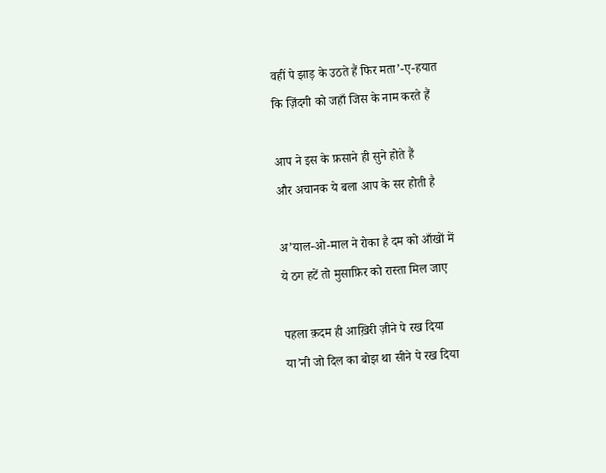वहीं पे झाड़ के उठते हैं फिर मता’-ए-हयात
कि ज़िंदगी को जहाँ जिस के नाम करते हैं

आप ने इस के फ़साने ही सुने होते हैं
और अचानक ये बला आप के सर होती है

अ’याल-ओ-माल ने रोका है दम को आँखों में
ये ठग हटें तो मुसाफ़िर को रास्ता मिल जाए

पहला क़दम ही आख़िरी ज़ीने पे रख दिया
या’नी जो दिल का बोझ था सीने पे रख दिया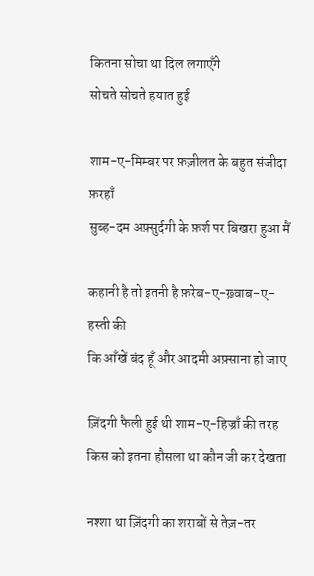कितना सोचा था दिल लगाएँगे
सोचते सोचते हयात हुई

शाम-ए-मिम्बर पर फ़ज़ीलत के बहुत संजीदा फ़रहाँ
सुब्ह-दम अफ़्सुर्दगी के फ़र्श पर बिखरा हुआ मैं

कहानी है तो इतनी है फ़रेब-ए-ख़्वाब-ए-हस्ती की
कि आँखें बंद हूँ और आदमी अफ़्साना हो जाए

ज़िंदगी फैली हुई थी शाम-ए-हिज्राँ की तरह
किस को इतना हौसला था कौन जी कर देखता

नश्शा था ज़िंदगी का शराबों से तेज़-तर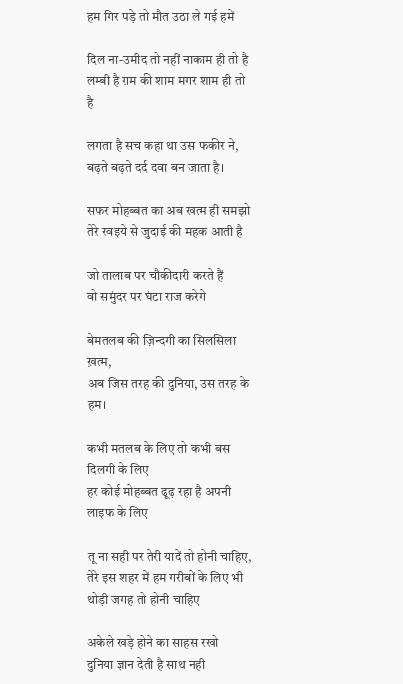हम गिर पड़े तो मौत उठा ले गई हमें

दिल ना-उमीद तो नहीं नाकाम ही तो है
लम्बी है ग़म की शाम मगर शाम ही तो है

लगता है सच कहा था उस फकीर ने,
बढ़ते बढ़ते दर्द दवा बन जाता है।

सफर मोहब्बत का अब खत्म ही समझो
तेरे रवइये से जुदाई की महक आती है

जो तालाब पर चौकीदारी करते हैं
वो समुंदर पर घंटा राज करेगे

बेमतलब की ज़िन्दगी का सिलसिला ख़त्म,
अब जिस तरह की दुनिया, उस तरह के हम।

कभी मतलब के लिए तो कभी बस दिलगी के लिए
हर कोई मोहब्बत ढूढ़ रहा है अपनी लाइफ के लिए

तू ना सही पर तेरी यादें तो होनी चाहिए,
तेरे इस शहर में हम गरीबों के लिए भी थोड़ी जगह तो होनी चाहिए

अकेले खड़े होने का साहस रखो
दुनिया ज्ञान देती है साथ नही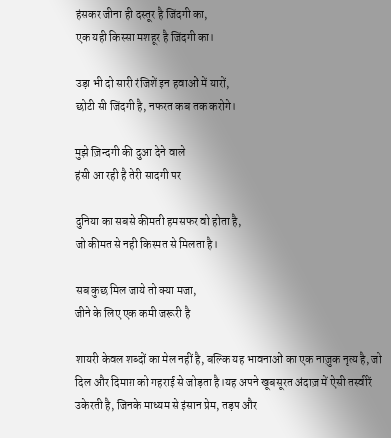हंसकर जीना ही दस्तूर है जिंदगी का,
एक यही किस्सा मशहूर है जिंदगी का।

उड़ा भी दो सारी रंजिशें इन हवाओं में यारों,
छोटी सी जिंदगी है, नफरत कब तक करोगे।

मुझे ज़िन्दगी की दुआ देने वाले
हंसी आ रही है तेरी सादगी पर

दुनिया का सबसे कीमती हमसफर वो होता है,
जो कीमत से नही किस्मत से मिलता है।

सब कुछ मिल जाये तो क्या मजा,
जीने के लिए एक कमी जरूरी है

शायरी केवल शब्दों का मेल नहीं है, बल्कि यह भावनाओं का एक नाज़ुक नृत्य है, जो दिल और दिमाग़ को गहराई से जोड़ता है।यह अपने खूबसूरत अंदाज़ में ऐसी तस्वीरें उकेरती है, जिनके माध्यम से इंसान प्रेम, तड़प और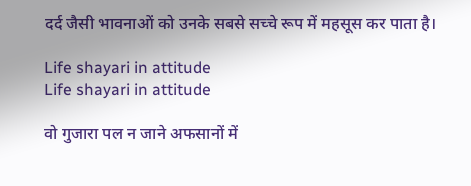दर्द जैसी भावनाओं को उनके सबसे सच्चे रूप में महसूस कर पाता है।

Life shayari in attitude
Life shayari in attitude

वो गुजारा पल न जाने अफसानों में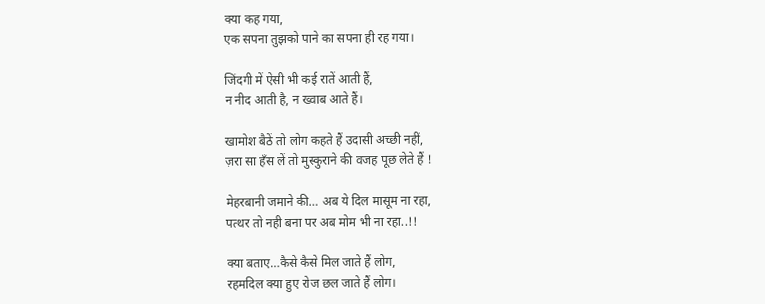क्या कह गया,
एक सपना तुझको पाने का सपना ही रह गया।

जिंदगी में ऐसी भी कई रातें आती हैं,
न नीद आती है, न ख्वाब आते हैं।

खामोश बैठें तो लोग कहते हैं उदासी अच्छी नहीं,
ज़रा सा हँस लें तो मुस्कुराने की वजह पूछ लेते हैं !

मेहरबानी जमाने की… अब ये दिल मासूम ना रहा,
पत्थर तो नही बना पर अब मोम भी ना रहा..!!

क्या बताए…कैसे कैसे मिल जाते हैं लोग,
रहमदिल क्या हुए रोज छल जाते हैं लोग।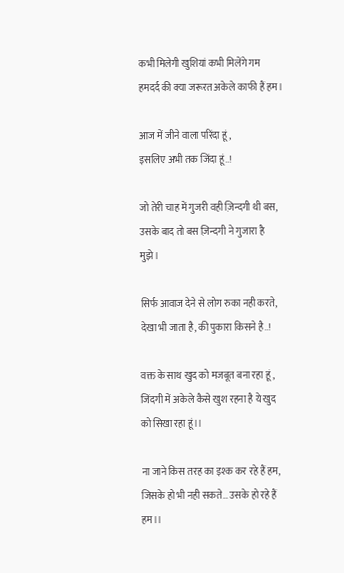कभी मिलेगी खुशियां कभी मिलेंगे गम
हमदर्द की क्या जरूरत अकेले काफी हैं हम।

आज में जीने वाला परिंदा हूं,
इसलिए अभी तक जिंदा हूं..!

जो तेरी चाह में गुजरी वही ज़िन्दगी थी बस,
उसके बाद तो बस ज़िन्दगी ने गुजारा है मुझे।

सिर्फ आवाज देने से लोग रुका नही करते,
देखा भी जाता है, की पुकारा किसने है..!

वक्त के साथ खुद को मजबूत बना रहा हूं,
जिंदगी में अकेले कैसे खुश रहना है ये खुद को सिखा रहा हूं।।

ना जाने किस तरह का इश्क कर रहे हैं हम,
जिसके हो भी नही सकते… उसके हो रहे हैं हम।।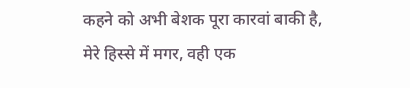कहने को अभी बेशक पूरा कारवां बाकी है,
मेरे हिस्से में मगर, वही एक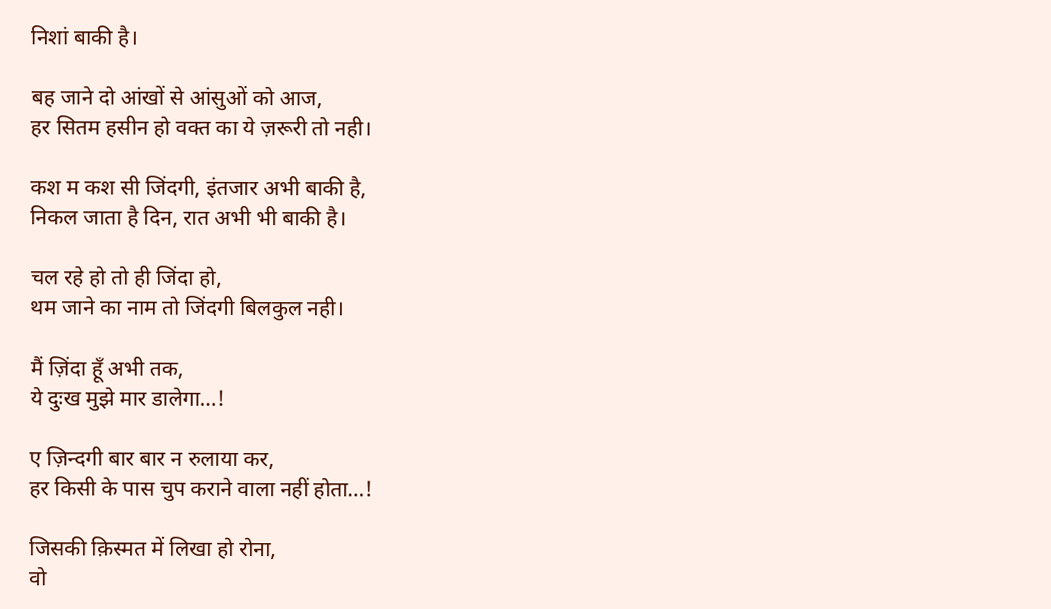निशां बाकी है।

बह जाने दो आंखों से आंसुओं को आज,
हर सितम हसीन हो वक्त का ये ज़रूरी तो नही।

कश म कश सी जिंदगी, इंतजार अभी बाकी है,
निकल जाता है दिन, रात अभी भी बाकी है।

चल रहे हो तो ही जिंदा हो,
थम जाने का नाम तो जिंदगी बिलकुल नही।

मैं ज़िंदा हूँ अभी तक,
ये दुःख मुझे मार डालेगा…!

ए ज़िन्दगी बार बार न रुलाया कर,
हर किसी के पास चुप कराने वाला नहीं होता…!

जिसकी क़िस्मत में लिखा हो रोना,
वो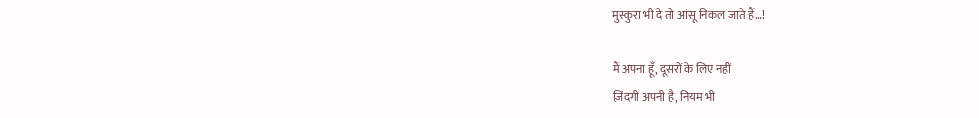मुस्कुरा भी दे तो आंसू निकल जाते हैं…!

मैं अपना हूँ, दूसरों के लिए नहीं
ज़िंदगी अपनी है, नियम भी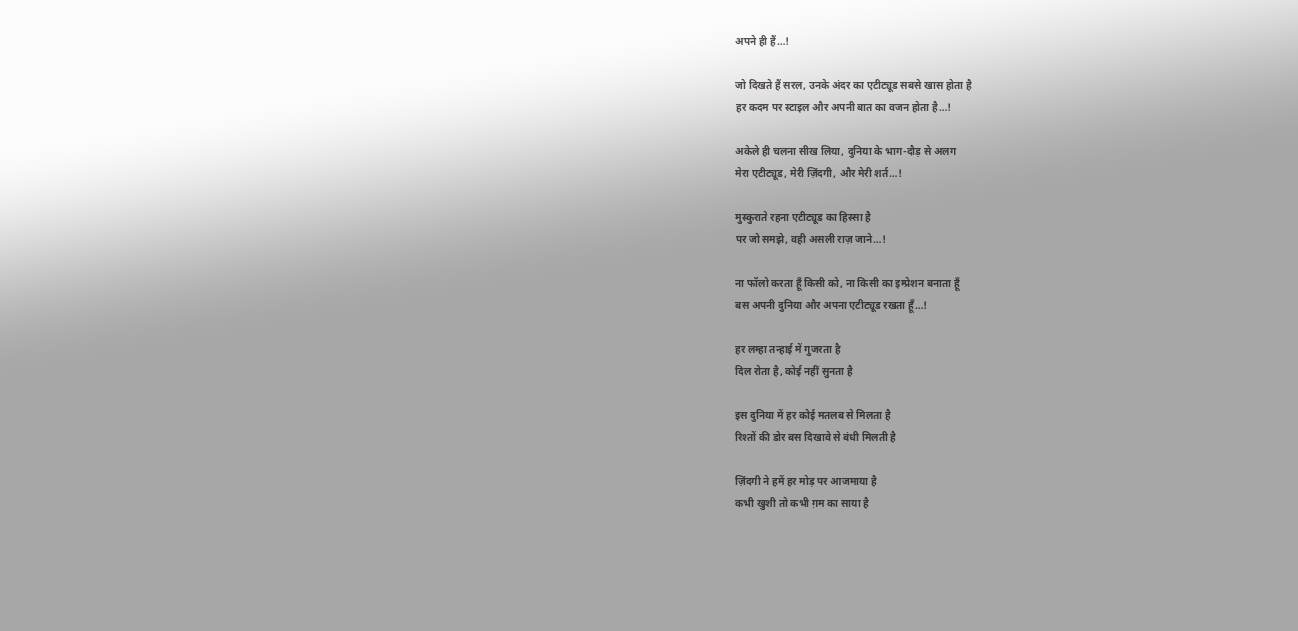अपने ही हैं…!

जो दिखते हैं सरल, उनके अंदर का एटीट्यूड सबसे खास होता है
हर कदम पर स्टाइल और अपनी बात का वजन होता है…!

अकेले ही चलना सीख लिया, दुनिया के भाग-दौड़ से अलग
मेरा एटीट्यूड, मेरी ज़िंदगी, और मेरी शर्त…!

मुस्कुराते रहना एटीट्यूड का हिस्सा है
पर जो समझे, वही असली राज़ जाने…!

ना फॉलो करता हूँ किसी को, ना किसी का इम्प्रेशन बनाता हूँ
बस अपनी दुनिया और अपना एटीट्यूड रखता हूँ…!

हर लम्हा तन्हाई में गुजरता है
दिल रोता है, कोई नहीं सुनता है

इस दुनिया में हर कोई मतलब से मिलता है
रिश्तों की डोर बस दिखावे से बंधी मिलती है

ज़िंदगी ने हमें हर मोड़ पर आजमाया है
कभी खुशी तो कभी ग़म का साया है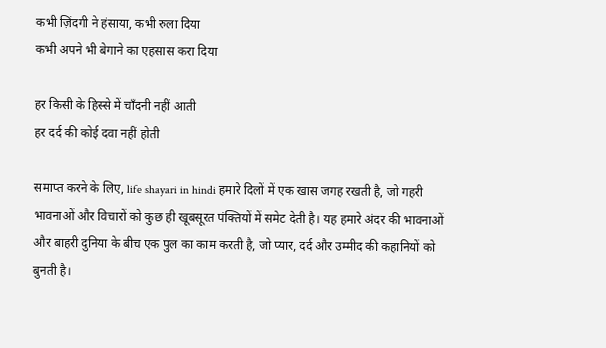कभी ज़िंदगी ने हंसाया, कभी रुला दिया
कभी अपने भी बेगाने का एहसास करा दिया

हर किसी के हिस्से में चाँदनी नहीं आती
हर दर्द की कोई दवा नहीं होती

समाप्त करने के लिए, life shayari in hindi हमारे दिलों में एक खास जगह रखती है, जो गहरी भावनाओं और विचारों को कुछ ही खूबसूरत पंक्तियों में समेट देती है। यह हमारे अंदर की भावनाओं और बाहरी दुनिया के बीच एक पुल का काम करती है, जो प्यार, दर्द और उम्मीद की कहानियों को बुनती है।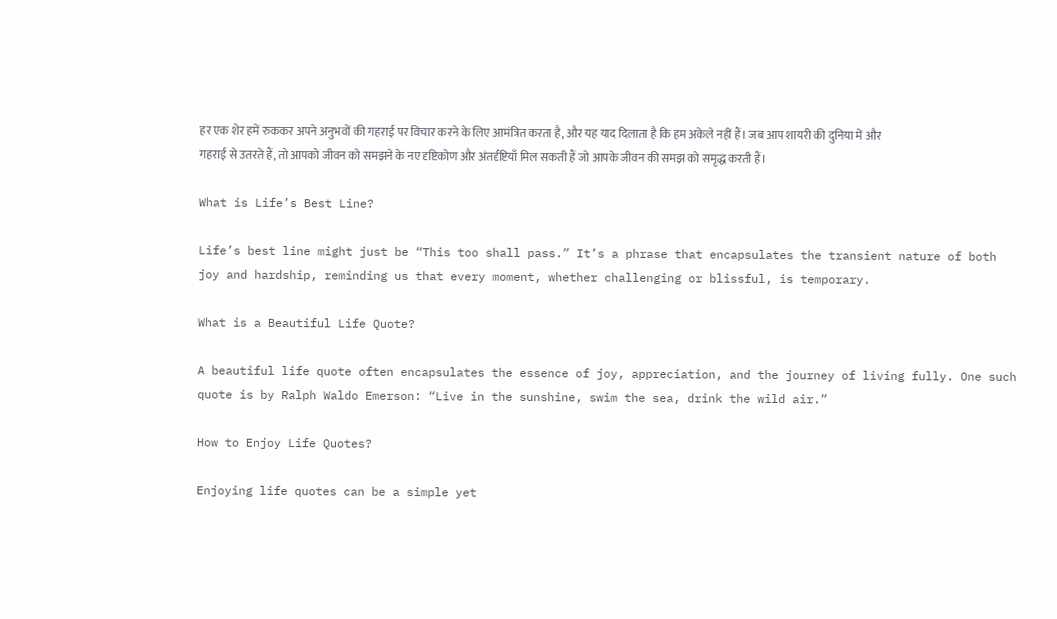हर एक शेर हमें रुककर अपने अनुभवों की गहराई पर विचार करने के लिए आमंत्रित करता है, और यह याद दिलाता है कि हम अकेले नहीं हैं। जब आप शायरी की दुनिया में और गहराई से उतरते हैं, तो आपको जीवन को समझने के नए दृष्टिकोण और अंतर्दृष्टियाँ मिल सकती हैं जो आपके जीवन की समझ को समृद्ध करती हैं।

What is Life’s Best Line?

Life’s best line might just be “This too shall pass.” It’s a phrase that encapsulates the transient nature of both joy and hardship, reminding us that every moment, whether challenging or blissful, is temporary.

What is a Beautiful Life Quote?

A beautiful life quote often encapsulates the essence of joy, appreciation, and the journey of living fully. One such quote is by Ralph Waldo Emerson: “Live in the sunshine, swim the sea, drink the wild air.”

How to Enjoy Life Quotes?

Enjoying life quotes can be a simple yet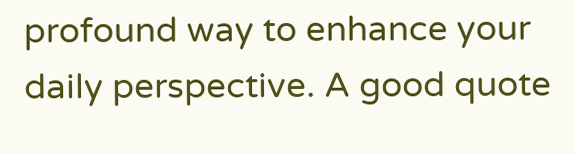profound way to enhance your daily perspective. A good quote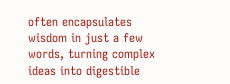often encapsulates wisdom in just a few words, turning complex ideas into digestible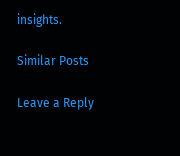insights.

Similar Posts

Leave a Reply